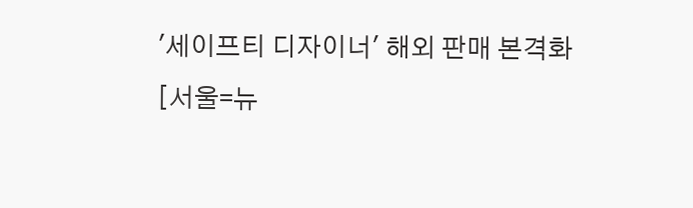'세이프티 디자이너' 해외 판매 본격화
[서울=뉴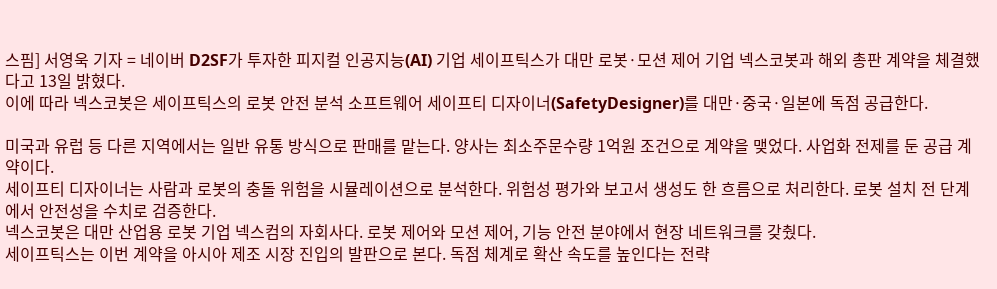스핌] 서영욱 기자 = 네이버 D2SF가 투자한 피지컬 인공지능(AI) 기업 세이프틱스가 대만 로봇·모션 제어 기업 넥스코봇과 해외 총판 계약을 체결했다고 13일 밝혔다.
이에 따라 넥스코봇은 세이프틱스의 로봇 안전 분석 소프트웨어 세이프티 디자이너(SafetyDesigner)를 대만·중국·일본에 독점 공급한다.

미국과 유럽 등 다른 지역에서는 일반 유통 방식으로 판매를 맡는다. 양사는 최소주문수량 1억원 조건으로 계약을 맺었다. 사업화 전제를 둔 공급 계약이다.
세이프티 디자이너는 사람과 로봇의 충돌 위험을 시뮬레이션으로 분석한다. 위험성 평가와 보고서 생성도 한 흐름으로 처리한다. 로봇 설치 전 단계에서 안전성을 수치로 검증한다.
넥스코봇은 대만 산업용 로봇 기업 넥스컴의 자회사다. 로봇 제어와 모션 제어, 기능 안전 분야에서 현장 네트워크를 갖췄다.
세이프틱스는 이번 계약을 아시아 제조 시장 진입의 발판으로 본다. 독점 체계로 확산 속도를 높인다는 전략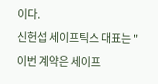이다.
신헌섭 세이프틱스 대표는 "이번 계약은 세이프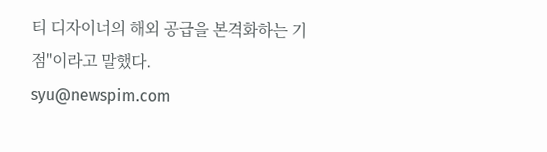티 디자이너의 해외 공급을 본격화하는 기점"이라고 말했다.
syu@newspim.com